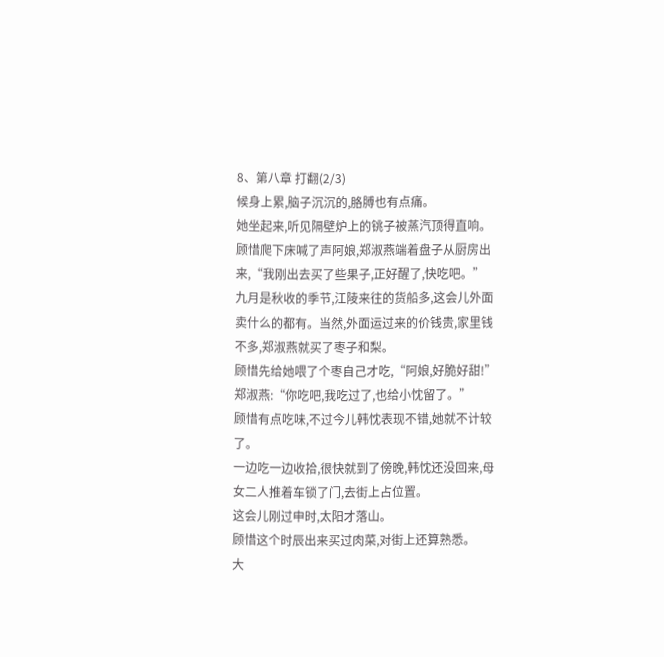8、第八章 打翻(2/3)
候身上累,脑子沉沉的,胳膊也有点痛。
她坐起来,听见隔壁炉上的铫子被蒸汽顶得直响。
顾惜爬下床喊了声阿娘,郑淑燕端着盘子从厨房出来,“我刚出去买了些果子,正好醒了,快吃吧。”
九月是秋收的季节,江陵来往的货船多,这会儿外面卖什么的都有。当然,外面运过来的价钱贵,家里钱不多,郑淑燕就买了枣子和梨。
顾惜先给她喂了个枣自己才吃,“阿娘,好脆好甜!”
郑淑燕:“你吃吧,我吃过了,也给小忱留了。”
顾惜有点吃味,不过今儿韩忱表现不错,她就不计较了。
一边吃一边收拾,很快就到了傍晚,韩忱还没回来,母女二人推着车锁了门,去街上占位置。
这会儿刚过申时,太阳才落山。
顾惜这个时辰出来买过肉菜,对街上还算熟悉。
大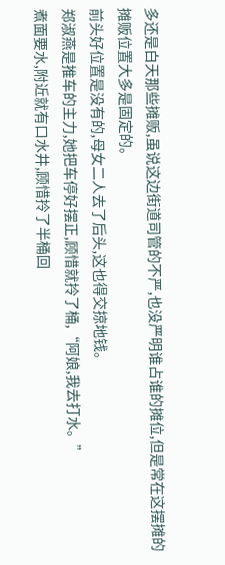多还是白天那些摊贩,虽说这边街道司管的不严,也没严明谁占谁的摊位,但是常在这摆摊的摊贩位置大多是固定的。
前头好位置是没有的,母女二人去了后头,这也得交掠地钱。
郑淑燕是推车的主力,她把车停好摆正,顾惜就拎了桶,“阿娘,我去打水。”
煮面要水,附近就有口水井,顾惜拎了半桶回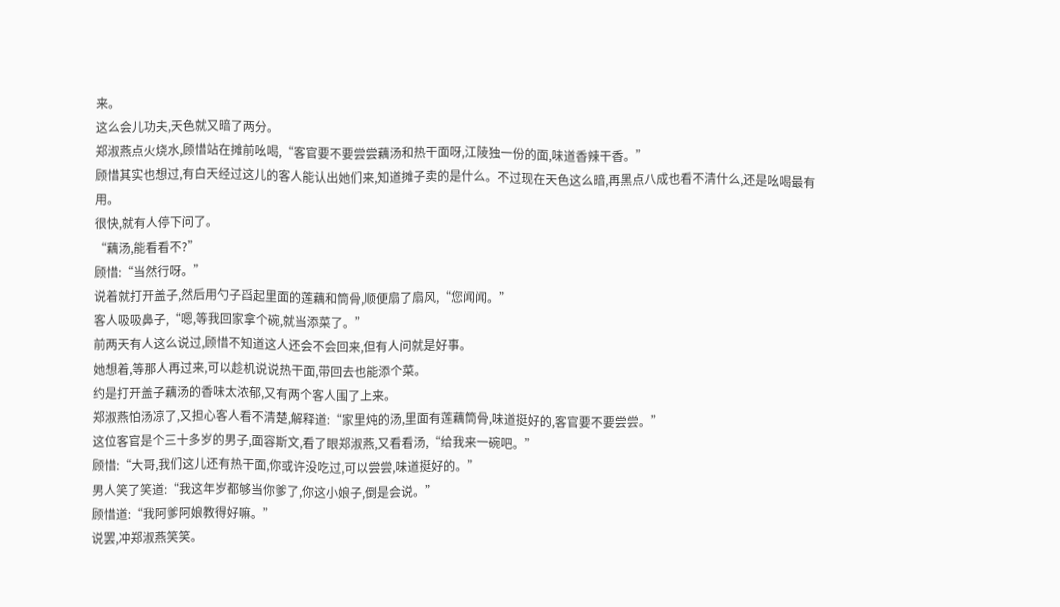来。
这么会儿功夫,天色就又暗了两分。
郑淑燕点火烧水,顾惜站在摊前吆喝,“客官要不要尝尝藕汤和热干面呀,江陵独一份的面,味道香辣干香。”
顾惜其实也想过,有白天经过这儿的客人能认出她们来,知道摊子卖的是什么。不过现在天色这么暗,再黑点八成也看不清什么,还是吆喝最有用。
很快,就有人停下问了。
“藕汤,能看看不?”
顾惜:“当然行呀。”
说着就打开盖子,然后用勺子舀起里面的莲藕和筒骨,顺便扇了扇风,“您闻闻。”
客人吸吸鼻子,“嗯,等我回家拿个碗,就当添菜了。”
前两天有人这么说过,顾惜不知道这人还会不会回来,但有人问就是好事。
她想着,等那人再过来,可以趁机说说热干面,带回去也能添个菜。
约是打开盖子藕汤的香味太浓郁,又有两个客人围了上来。
郑淑燕怕汤凉了,又担心客人看不清楚,解释道:“家里炖的汤,里面有莲藕筒骨,味道挺好的,客官要不要尝尝。”
这位客官是个三十多岁的男子,面容斯文,看了眼郑淑燕,又看看汤,“给我来一碗吧。”
顾惜:“大哥,我们这儿还有热干面,你或许没吃过,可以尝尝,味道挺好的。”
男人笑了笑道:“我这年岁都够当你爹了,你这小娘子,倒是会说。”
顾惜道:“我阿爹阿娘教得好嘛。”
说罢,冲郑淑燕笑笑。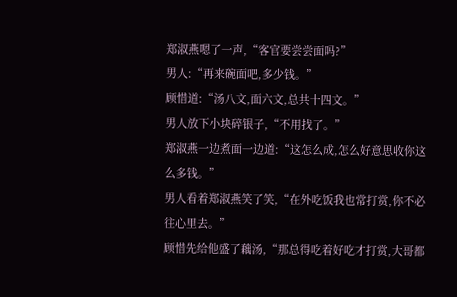郑淑燕嗯了一声,“客官要尝尝面吗?”
男人:“再来碗面吧,多少钱。”
顾惜道:“汤八文,面六文,总共十四文。”
男人放下小块碎银子,“不用找了。”
郑淑燕一边煮面一边道:“这怎么成,怎么好意思收你这么多钱。”
男人看着郑淑燕笑了笑,“在外吃饭我也常打赏,你不必往心里去。”
顾惜先给他盛了藕汤,“那总得吃着好吃才打赏,大哥都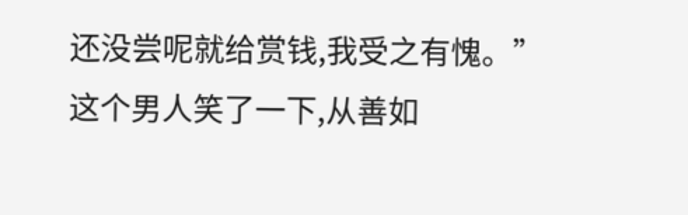还没尝呢就给赏钱,我受之有愧。”
这个男人笑了一下,从善如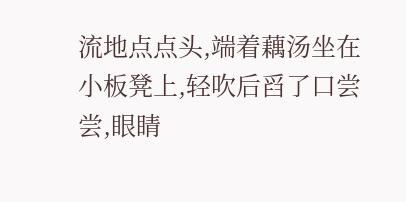流地点点头,端着藕汤坐在小板凳上,轻吹后舀了口尝尝,眼睛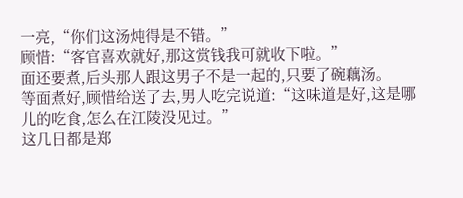一亮,“你们这汤炖得是不错。”
顾惜:“客官喜欢就好,那这赏钱我可就收下啦。”
面还要煮,后头那人跟这男子不是一起的,只要了碗藕汤。
等面煮好,顾惜给送了去,男人吃完说道:“这味道是好,这是哪儿的吃食,怎么在江陵没见过。”
这几日都是郑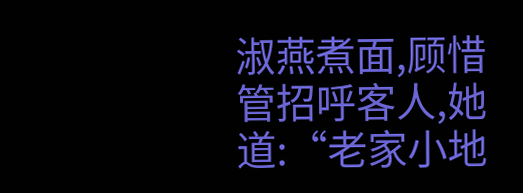淑燕煮面,顾惜管招呼客人,她道:“老家小地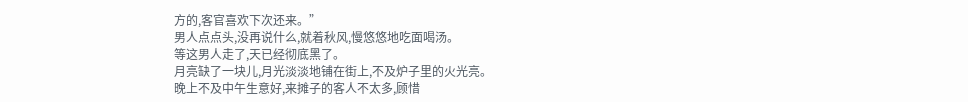方的,客官喜欢下次还来。”
男人点点头,没再说什么,就着秋风,慢悠悠地吃面喝汤。
等这男人走了,天已经彻底黑了。
月亮缺了一块儿,月光淡淡地铺在街上,不及炉子里的火光亮。
晚上不及中午生意好,来摊子的客人不太多,顾惜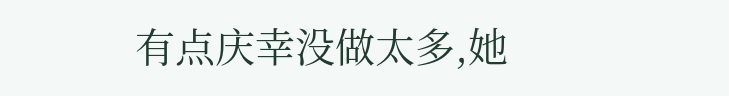有点庆幸没做太多,她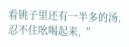看铫子里还有一半多的汤,忍不住吆喝起来,“